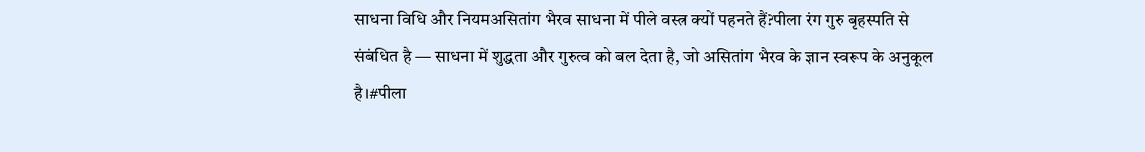साधना विधि और नियमअसितांग भैरव साधना में पीले वस्त्र क्यों पहनते हैं?पीला रंग गुरु बृहस्पति से संबंधित है — साधना में शुद्धता और गुरुत्व को बल देता है, जो असितांग भैरव के ज्ञान स्वरूप के अनुकूल है।#पीला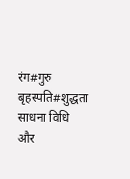रंग#गुरु बृहस्पति#शुद्धता
साधना विधि और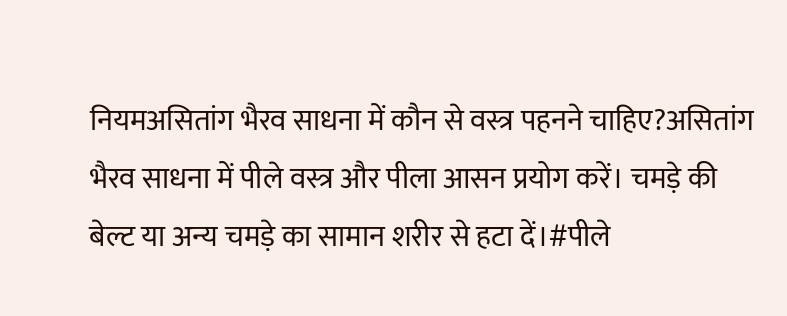नियमअसितांग भैरव साधना में कौन से वस्त्र पहनने चाहिए?असितांग भैरव साधना में पीले वस्त्र और पीला आसन प्रयोग करें। चमड़े की बेल्ट या अन्य चमड़े का सामान शरीर से हटा दें।#पीले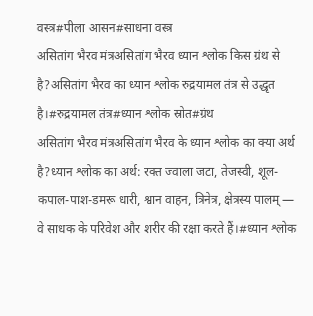वस्त्र#पीला आसन#साधना वस्त्र
असितांग भैरव मंत्रअसितांग भैरव ध्यान श्लोक किस ग्रंथ से है?असितांग भैरव का ध्यान श्लोक रुद्रयामल तंत्र से उद्धृत है।#रुद्रयामल तंत्र#ध्यान श्लोक स्रोत#ग्रंथ
असितांग भैरव मंत्रअसितांग भैरव के ध्यान श्लोक का क्या अर्थ है?ध्यान श्लोक का अर्थ: रक्त ज्वाला जटा, तेजस्वी, शूल-कपाल-पाश-डमरू धारी, श्वान वाहन, त्रिनेत्र, क्षेत्रस्य पालम् — वे साधक के परिवेश और शरीर की रक्षा करते हैं।#ध्यान श्लोक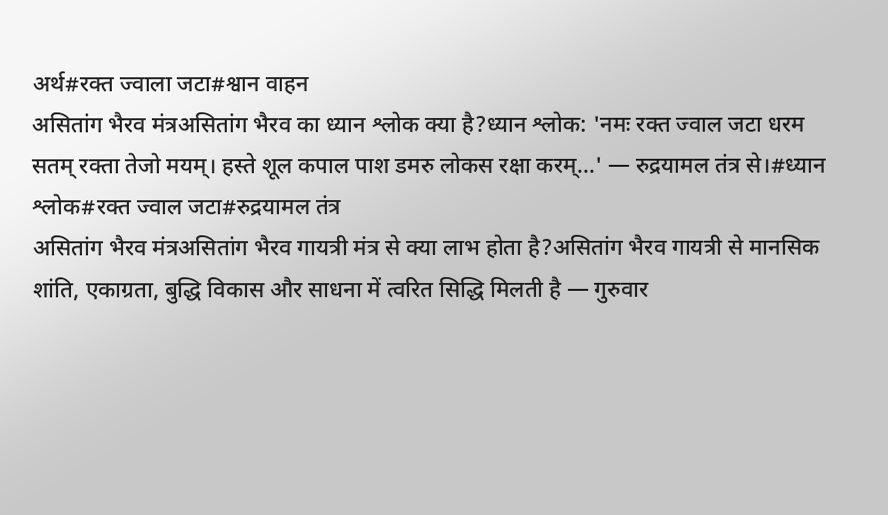अर्थ#रक्त ज्वाला जटा#श्वान वाहन
असितांग भैरव मंत्रअसितांग भैरव का ध्यान श्लोक क्या है?ध्यान श्लोक: 'नमः रक्त ज्वाल जटा धरम सतम् रक्ता तेजो मयम्। हस्ते शूल कपाल पाश डमरु लोकस रक्षा करम्...' — रुद्रयामल तंत्र से।#ध्यान श्लोक#रक्त ज्वाल जटा#रुद्रयामल तंत्र
असितांग भैरव मंत्रअसितांग भैरव गायत्री मंत्र से क्या लाभ होता है?असितांग भैरव गायत्री से मानसिक शांति, एकाग्रता, बुद्धि विकास और साधना में त्वरित सिद्धि मिलती है — गुरुवार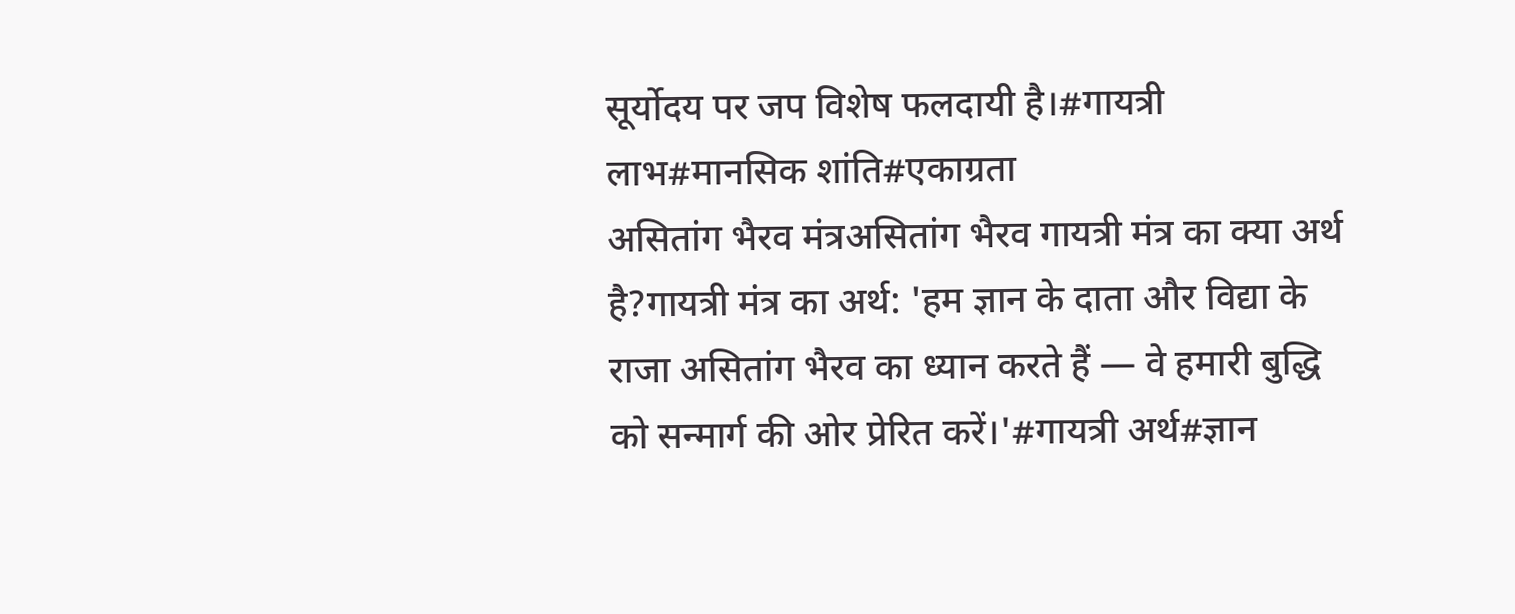सूर्योदय पर जप विशेष फलदायी है।#गायत्री लाभ#मानसिक शांति#एकाग्रता
असितांग भैरव मंत्रअसितांग भैरव गायत्री मंत्र का क्या अर्थ है?गायत्री मंत्र का अर्थ: 'हम ज्ञान के दाता और विद्या के राजा असितांग भैरव का ध्यान करते हैं — वे हमारी बुद्धि को सन्मार्ग की ओर प्रेरित करें।'#गायत्री अर्थ#ज्ञान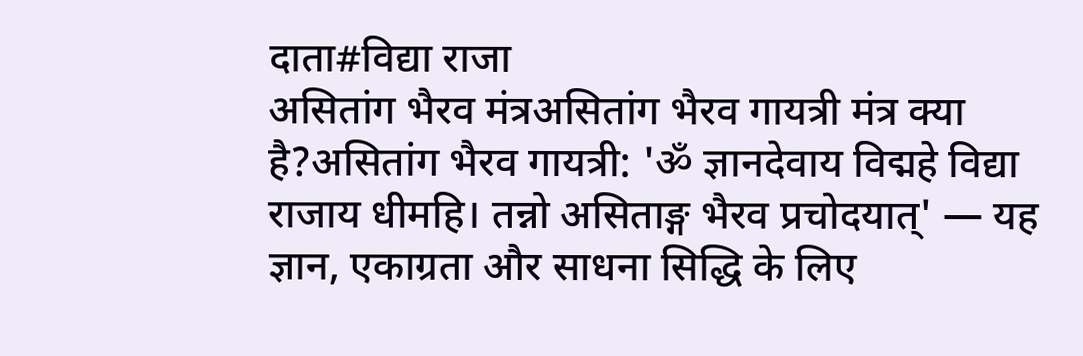दाता#विद्या राजा
असितांग भैरव मंत्रअसितांग भैरव गायत्री मंत्र क्या है?असितांग भैरव गायत्री: 'ॐ ज्ञानदेवाय विद्महे विद्या राजाय धीमहि। तन्नो असिताङ्ग भैरव प्रचोदयात्' — यह ज्ञान, एकाग्रता और साधना सिद्धि के लिए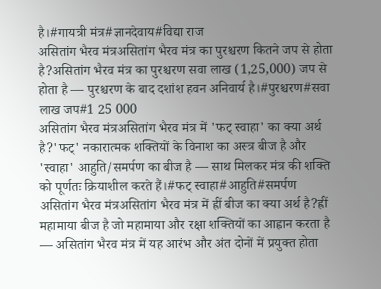है।#गायत्री मंत्र#ज्ञानदेवाय#विद्या राज
असितांग भैरव मंत्रअसितांग भैरव मंत्र का पुरश्चरण कितने जप से होता है?असितांग भैरव मंत्र का पुरश्चरण सवा लाख (1,25,000) जप से होता है — पुरश्चरण के बाद दशांश हवन अनिवार्य है।#पुरश्चरण#सवा लाख जप#1 25 000
असितांग भैरव मंत्रअसितांग भैरव मंत्र में 'फट् स्वाहा' का क्या अर्थ है?'फट्' नकारात्मक शक्तियों के विनाश का अस्त्र बीज है और 'स्वाहा' आहुति/समर्पण का बीज है — साथ मिलकर मंत्र की शक्ति को पूर्णतः क्रियाशील करते हैं।#फट् स्वाहा#आहुति#समर्पण
असितांग भैरव मंत्रअसितांग भैरव मंत्र में ह्रीं बीज का क्या अर्थ है?ह्रीं महामाया बीज है जो महामाया और रक्षा शक्तियों का आह्वान करता है — असितांग भैरव मंत्र में यह आरंभ और अंत दोनों में प्रयुक्त होता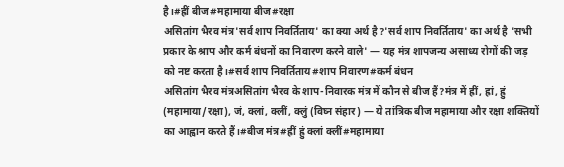है।#ह्रीं बीज#महामाया बीज#रक्षा
असितांग भैरव मंत्र'सर्व शाप निवर्तिताय' का क्या अर्थ है?'सर्व शाप निवर्तिताय' का अर्थ है 'सभी प्रकार के श्राप और कर्म बंधनों का निवारण करने वाले' — यह मंत्र शापजन्य असाध्य रोगों की जड़ को नष्ट करता है।#सर्व शाप निवर्तिताय#शाप निवारण#कर्म बंधन
असितांग भैरव मंत्रअसितांग भैरव के शाप-निवारक मंत्र में कौन से बीज हैं?मंत्र में ह्रीं, ह्रां, ह्रुं (महामाया/रक्षा), जं, क्लां, क्लीं, क्लुं (विघ्न संहार) — ये तांत्रिक बीज महामाया और रक्षा शक्तियों का आह्वान करते हैं।#बीज मंत्र#ह्रीं ह्रुं क्लां क्लीं#महामाया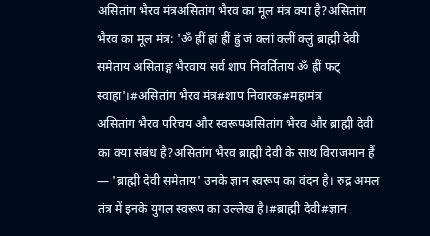असितांग भैरव मंत्रअसितांग भैरव का मूल मंत्र क्या है?असितांग भैरव का मूल मंत्र: 'ॐ ह्रीं ह्रां ह्रीं ह्रुं जं क्लां क्लीं क्लुं ब्राह्मी देवी समेताय असिताङ्ग भैरवाय सर्व शाप निवर्तिताय ॐ ह्रीं फट् स्वाहा'।#असितांग भैरव मंत्र#शाप निवारक#महामंत्र
असितांग भैरव परिचय और स्वरूपअसितांग भैरव और ब्राह्मी देवी का क्या संबंध है?असितांग भैरव ब्राह्मी देवी के साथ विराजमान हैं — 'ब्राह्मी देवी समेताय' उनके ज्ञान स्वरूप का वंदन है। रुद्र अमल तंत्र में इनके युगल स्वरूप का उल्लेख है।#ब्राह्मी देवी#ज्ञान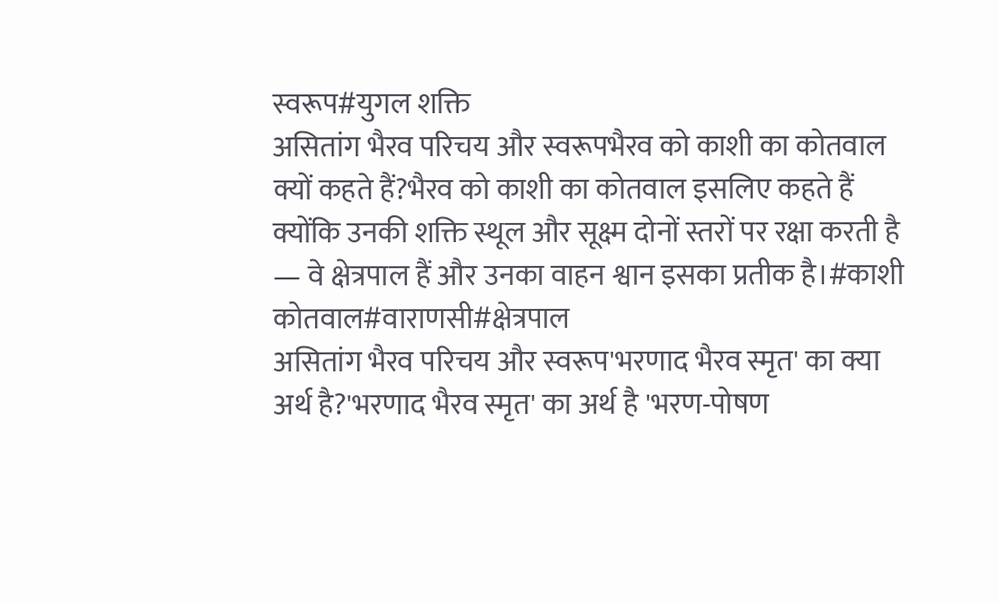स्वरूप#युगल शक्ति
असितांग भैरव परिचय और स्वरूपभैरव को काशी का कोतवाल क्यों कहते हैं?भैरव को काशी का कोतवाल इसलिए कहते हैं क्योंकि उनकी शक्ति स्थूल और सूक्ष्म दोनों स्तरों पर रक्षा करती है — वे क्षेत्रपाल हैं और उनका वाहन श्वान इसका प्रतीक है।#काशी कोतवाल#वाराणसी#क्षेत्रपाल
असितांग भैरव परिचय और स्वरूप'भरणाद भैरव स्मृत' का क्या अर्थ है?'भरणाद भैरव स्मृत' का अर्थ है 'भरण-पोषण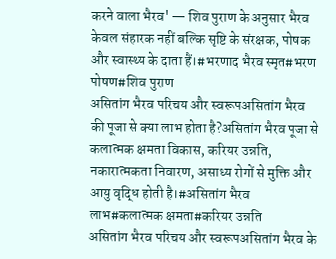करने वाला भैरव' — शिव पुराण के अनुसार भैरव केवल संहारक नहीं बल्कि सृष्टि के संरक्षक, पोषक और स्वास्थ्य के दाता हैं।#भरणाद भैरव स्मृत#भरण पोषण#शिव पुराण
असितांग भैरव परिचय और स्वरूपअसितांग भैरव की पूजा से क्या लाभ होता है?असितांग भैरव पूजा से कलात्मक क्षमता विकास, करियर उन्नति, नकारात्मकता निवारण, असाध्य रोगों से मुक्ति और आयु वृद्धि होती है।#असितांग भैरव लाभ#कलात्मक क्षमता#करियर उन्नति
असितांग भैरव परिचय और स्वरूपअसितांग भैरव के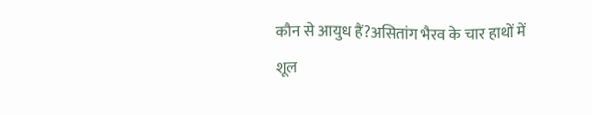कौन से आयुध हैं?असितांग भैरव के चार हाथों में शूल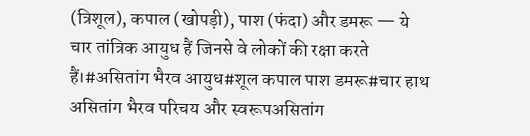(त्रिशूल), कपाल (खोपड़ी), पाश (फंदा) और डमरू — ये चार तांत्रिक आयुध हैं जिनसे वे लोकों की रक्षा करते हैं।#असितांग भैरव आयुध#शूल कपाल पाश डमरू#चार हाथ
असितांग भैरव परिचय और स्वरूपअसितांग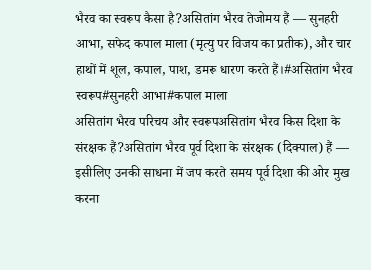भैरव का स्वरूप कैसा है?असितांग भैरव तेजोमय हैं — सुनहरी आभा, सफेद कपाल माला (मृत्यु पर विजय का प्रतीक), और चार हाथों में शूल, कपाल, पाश, डमरू धारण करते हैं।#असितांग भैरव स्वरूप#सुनहरी आभा#कपाल माला
असितांग भैरव परिचय और स्वरूपअसितांग भैरव किस दिशा के संरक्षक हैं?असितांग भैरव पूर्व दिशा के संरक्षक (दिक्पाल) हैं — इसीलिए उनकी साधना में जप करते समय पूर्व दिशा की ओर मुख करना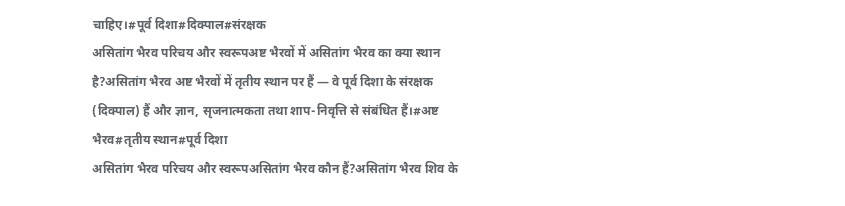चाहिए।#पूर्व दिशा#दिक्पाल#संरक्षक
असितांग भैरव परिचय और स्वरूपअष्ट भैरवों में असितांग भैरव का क्या स्थान है?असितांग भैरव अष्ट भैरवों में तृतीय स्थान पर हैं — वे पूर्व दिशा के संरक्षक (दिक्पाल) हैं और ज्ञान, सृजनात्मकता तथा शाप-निवृत्ति से संबंधित हैं।#अष्ट भैरव#तृतीय स्थान#पूर्व दिशा
असितांग भैरव परिचय और स्वरूपअसितांग भैरव कौन हैं?असितांग भैरव शिव के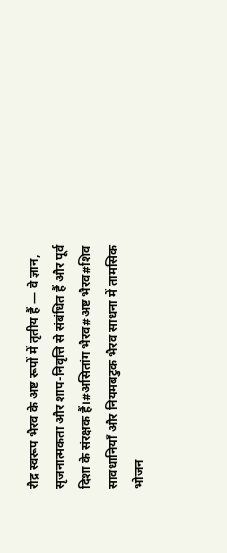रौद्र स्वरूप भैरव के अष्ट रूपों में तृतीय हैं — वे ज्ञान, सृजनात्मकता और शाप-निवृत्ति से संबंधित हैं और पूर्व दिशा के संरक्षक हैं।#असितांग भैरव#अष्ट भैरव#शिव
सावधानियाँ और नियमबटुक भैरव साधना में तामसिक भोजन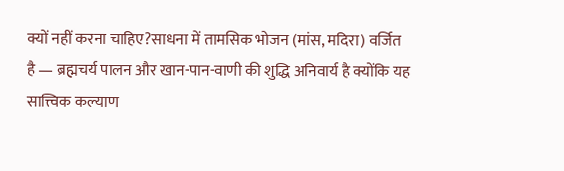क्यों नहीं करना चाहिए?साधना में तामसिक भोजन (मांस, मदिरा) वर्जित है — ब्रह्मचर्य पालन और खान-पान-वाणी की शुद्धि अनिवार्य है क्योंकि यह सात्त्विक कल्याण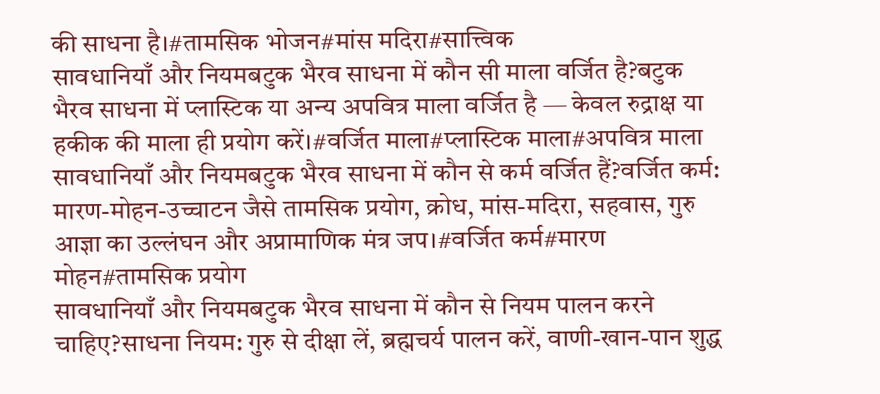की साधना है।#तामसिक भोजन#मांस मदिरा#सात्त्विक
सावधानियाँ और नियमबटुक भैरव साधना में कौन सी माला वर्जित है?बटुक भैरव साधना में प्लास्टिक या अन्य अपवित्र माला वर्जित है — केवल रुद्राक्ष या हकीक की माला ही प्रयोग करें।#वर्जित माला#प्लास्टिक माला#अपवित्र माला
सावधानियाँ और नियमबटुक भैरव साधना में कौन से कर्म वर्जित हैं?वर्जित कर्म: मारण-मोहन-उच्चाटन जैसे तामसिक प्रयोग, क्रोध, मांस-मदिरा, सहवास, गुरु आज्ञा का उल्लंघन और अप्रामाणिक मंत्र जप।#वर्जित कर्म#मारण मोहन#तामसिक प्रयोग
सावधानियाँ और नियमबटुक भैरव साधना में कौन से नियम पालन करने चाहिए?साधना नियम: गुरु से दीक्षा लें, ब्रह्मचर्य पालन करें, वाणी-खान-पान शुद्ध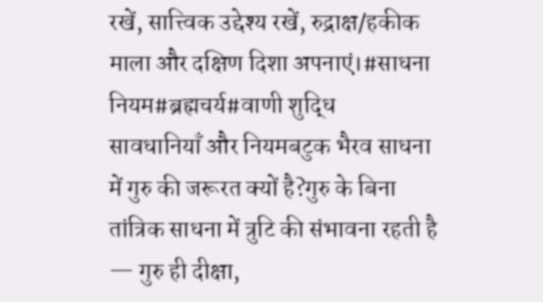रखें, सात्त्विक उद्देश्य रखें, रुद्राक्ष/हकीक माला और दक्षिण दिशा अपनाएं।#साधना नियम#ब्रह्मचर्य#वाणी शुद्धि
सावधानियाँ और नियमबटुक भैरव साधना में गुरु की जरूरत क्यों है?गुरु के बिना तांत्रिक साधना में त्रुटि की संभावना रहती है — गुरु ही दीक्षा,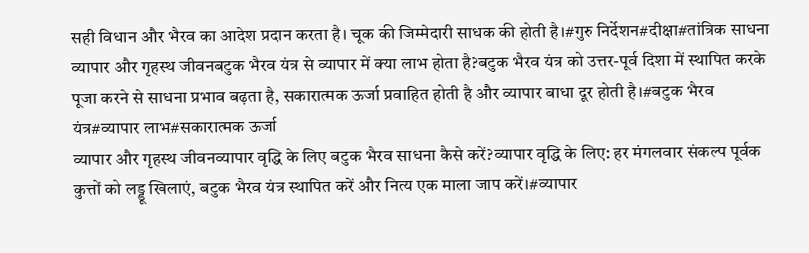सही विधान और भैरव का आदेश प्रदान करता है। चूक की जिम्मेदारी साधक की होती है।#गुरु निर्देशन#दीक्षा#तांत्रिक साधना
व्यापार और गृहस्थ जीवनबटुक भैरव यंत्र से व्यापार में क्या लाभ होता है?बटुक भैरव यंत्र को उत्तर-पूर्व दिशा में स्थापित करके पूजा करने से साधना प्रभाव बढ़ता है, सकारात्मक ऊर्जा प्रवाहित होती है और व्यापार बाधा दूर होती है।#बटुक भैरव यंत्र#व्यापार लाभ#सकारात्मक ऊर्जा
व्यापार और गृहस्थ जीवनव्यापार वृद्धि के लिए बटुक भैरव साधना कैसे करें?व्यापार वृद्धि के लिए: हर मंगलवार संकल्प पूर्वक कुत्तों को लड्डू खिलाएं, बटुक भैरव यंत्र स्थापित करें और नित्य एक माला जाप करें।#व्यापार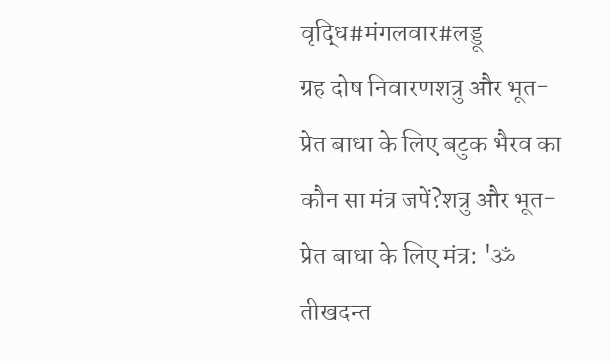वृद्धि#मंगलवार#लड्डू
ग्रह दोष निवारणशत्रु और भूत-प्रेत बाधा के लिए बटुक भैरव का कौन सा मंत्र जपें?शत्रु और भूत-प्रेत बाधा के लिए मंत्र: 'ॐ तीखदन्त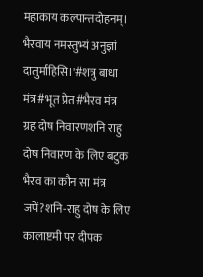महाकाय कल्पान्तदोहनम्। भैरवाय नमस्तुभ्यं अनुज्ञां दातुर्माहिसि।'#शत्रु बाधा मंत्र#भूत प्रेत#भैरव मंत्र
ग्रह दोष निवारणशनि राहु दोष निवारण के लिए बटुक भैरव का कौन सा मंत्र जपें?शनि-राहु दोष के लिए कालाष्टमी पर दीपक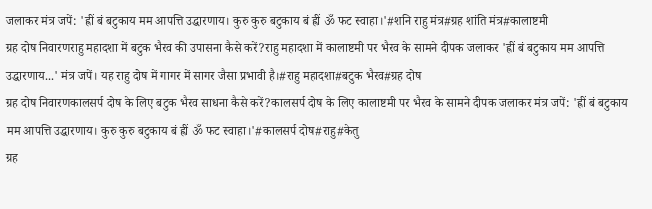जलाकर मंत्र जपें: 'ह्रीं बं बटुकाय मम आपत्ति उद्धारणाय। कुरु कुरु बटुकाय बं ह्रीं ॐ फट स्वाहा।'#शनि राहु मंत्र#ग्रह शांति मंत्र#कालाष्टमी
ग्रह दोष निवारणराहु महादशा में बटुक भैरव की उपासना कैसे करें?राहु महादशा में कालाष्टमी पर भैरव के सामने दीपक जलाकर 'ह्रीं बं बटुकाय मम आपत्ति उद्धारणाय...' मंत्र जपें। यह राहु दोष में गागर में सागर जैसा प्रभावी है।#राहु महादशा#बटुक भैरव#ग्रह दोष
ग्रह दोष निवारणकालसर्प दोष के लिए बटुक भैरव साधना कैसे करें?कालसर्प दोष के लिए कालाष्टमी पर भैरव के सामने दीपक जलाकर मंत्र जपें: 'ह्रीं बं बटुकाय मम आपत्ति उद्धारणाय। कुरु कुरु बटुकाय बं ह्रीं ॐ फट स्वाहा।'#कालसर्प दोष#राहु#केतु
ग्रह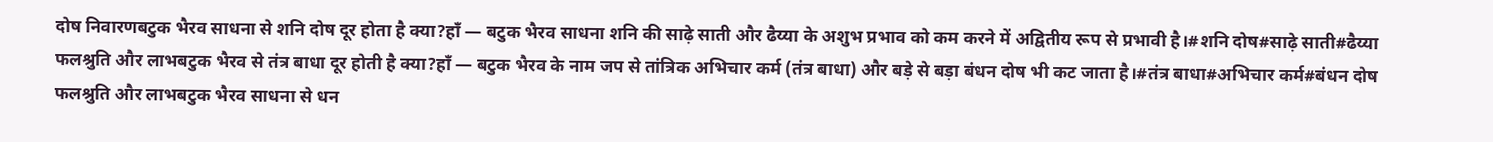दोष निवारणबटुक भैरव साधना से शनि दोष दूर होता है क्या?हाँ — बटुक भैरव साधना शनि की साढ़े साती और ढैय्या के अशुभ प्रभाव को कम करने में अद्वितीय रूप से प्रभावी है।#शनि दोष#साढ़े साती#ढैय्या
फलश्रुति और लाभबटुक भैरव से तंत्र बाधा दूर होती है क्या?हाँ — बटुक भैरव के नाम जप से तांत्रिक अभिचार कर्म (तंत्र बाधा) और बड़े से बड़ा बंधन दोष भी कट जाता है।#तंत्र बाधा#अभिचार कर्म#बंधन दोष
फलश्रुति और लाभबटुक भैरव साधना से धन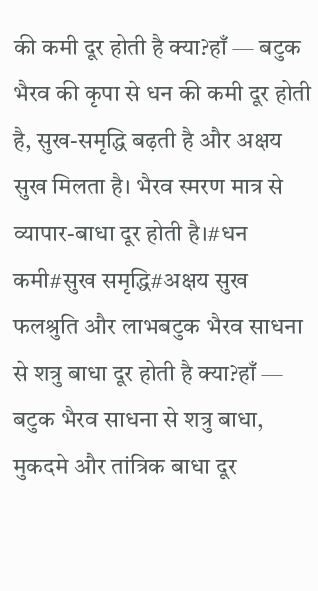की कमी दूर होती है क्या?हाँ — बटुक भैरव की कृपा से धन की कमी दूर होती है, सुख-समृद्धि बढ़ती है और अक्षय सुख मिलता है। भैरव स्मरण मात्र से व्यापार-बाधा दूर होती है।#धन कमी#सुख समृद्धि#अक्षय सुख
फलश्रुति और लाभबटुक भैरव साधना से शत्रु बाधा दूर होती है क्या?हाँ — बटुक भैरव साधना से शत्रु बाधा, मुकदमे और तांत्रिक बाधा दूर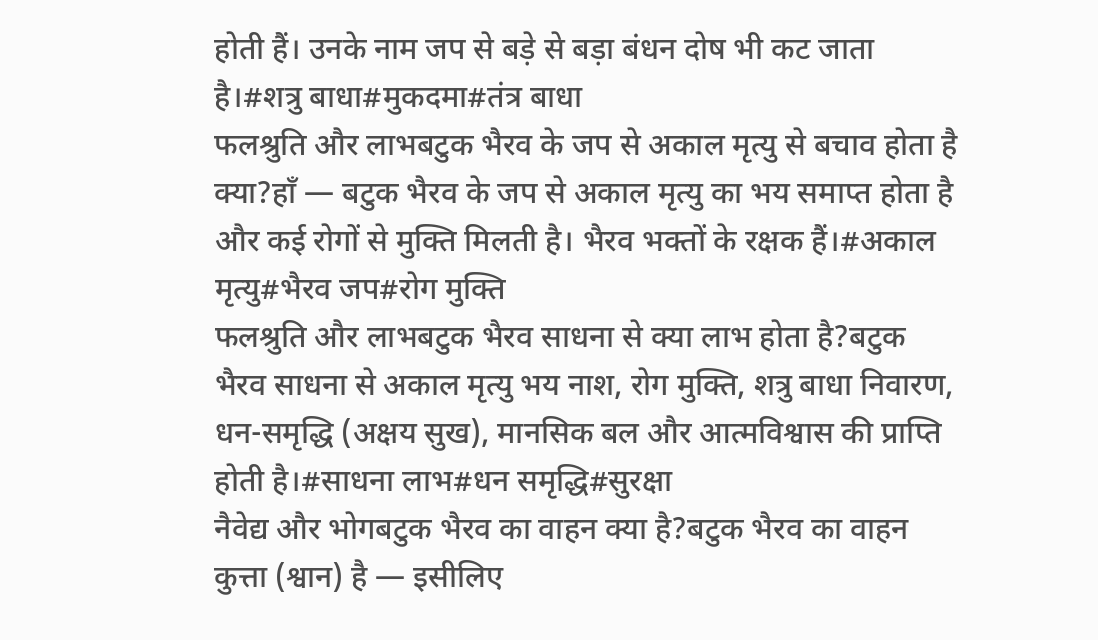होती हैं। उनके नाम जप से बड़े से बड़ा बंधन दोष भी कट जाता है।#शत्रु बाधा#मुकदमा#तंत्र बाधा
फलश्रुति और लाभबटुक भैरव के जप से अकाल मृत्यु से बचाव होता है क्या?हाँ — बटुक भैरव के जप से अकाल मृत्यु का भय समाप्त होता है और कई रोगों से मुक्ति मिलती है। भैरव भक्तों के रक्षक हैं।#अकाल मृत्यु#भैरव जप#रोग मुक्ति
फलश्रुति और लाभबटुक भैरव साधना से क्या लाभ होता है?बटुक भैरव साधना से अकाल मृत्यु भय नाश, रोग मुक्ति, शत्रु बाधा निवारण, धन-समृद्धि (अक्षय सुख), मानसिक बल और आत्मविश्वास की प्राप्ति होती है।#साधना लाभ#धन समृद्धि#सुरक्षा
नैवेद्य और भोगबटुक भैरव का वाहन क्या है?बटुक भैरव का वाहन कुत्ता (श्वान) है — इसीलिए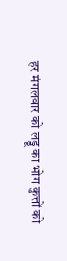हर मंगलवार को लड्डू का भोग कुत्तों को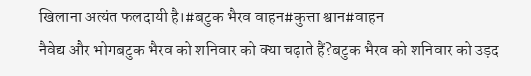खिलाना अत्यंत फलदायी है।#बटुक भैरव वाहन#कुत्ता श्वान#वाहन
नैवेद्य और भोगबटुक भैरव को शनिवार को क्या चढ़ाते हैं?बटुक भैरव को शनिवार को उड़द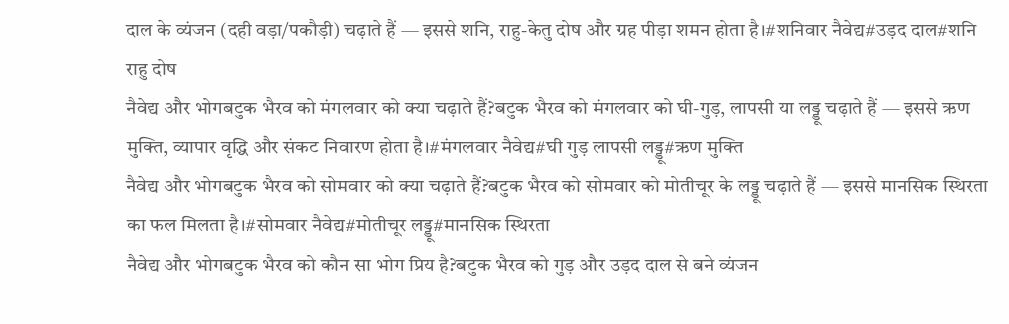दाल के व्यंजन (दही वड़ा/पकौड़ी) चढ़ाते हैं — इससे शनि, राहु-केतु दोष और ग्रह पीड़ा शमन होता है।#शनिवार नैवेद्य#उड़द दाल#शनि राहु दोष
नैवेद्य और भोगबटुक भैरव को मंगलवार को क्या चढ़ाते हैं?बटुक भैरव को मंगलवार को घी-गुड़, लापसी या लड्डू चढ़ाते हैं — इससे ऋण मुक्ति, व्यापार वृद्धि और संकट निवारण होता है।#मंगलवार नैवेद्य#घी गुड़ लापसी लड्डू#ऋण मुक्ति
नैवेद्य और भोगबटुक भैरव को सोमवार को क्या चढ़ाते हैं?बटुक भैरव को सोमवार को मोतीचूर के लड्डू चढ़ाते हैं — इससे मानसिक स्थिरता का फल मिलता है।#सोमवार नैवेद्य#मोतीचूर लड्डू#मानसिक स्थिरता
नैवेद्य और भोगबटुक भैरव को कौन सा भोग प्रिय है?बटुक भैरव को गुड़ और उड़द दाल से बने व्यंजन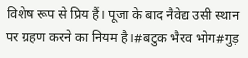विशेष रूप से प्रिय हैं। पूजा के बाद नैवेद्य उसी स्थान पर ग्रहण करने का नियम है।#बटुक भैरव भोग#गुड़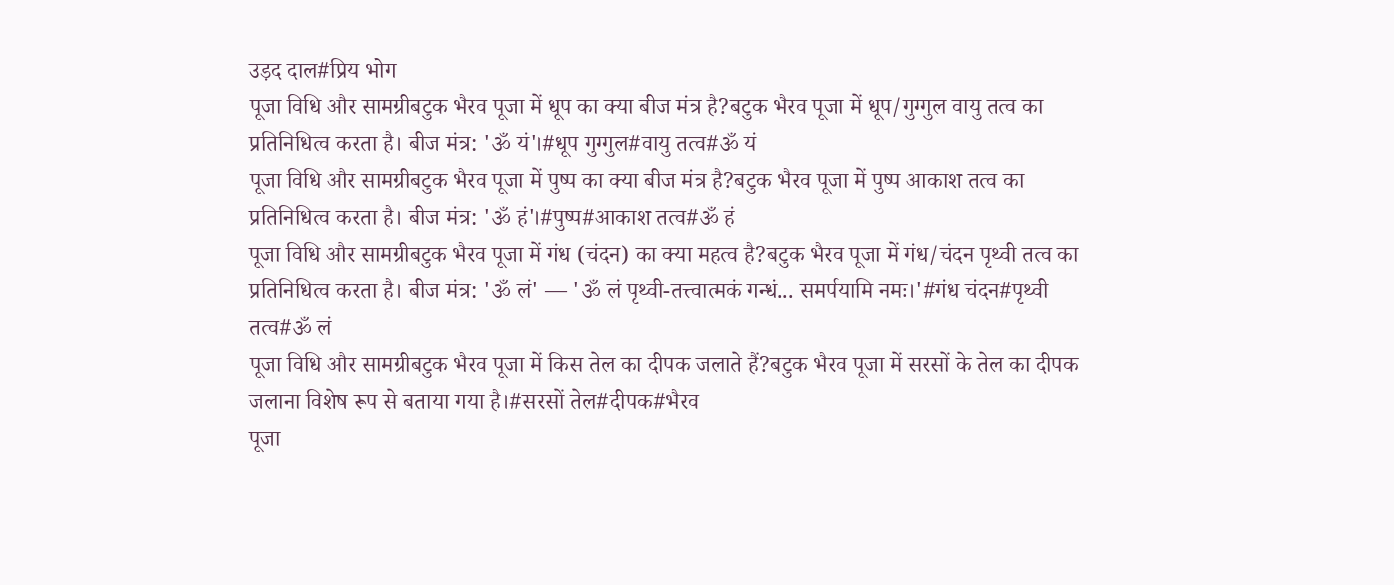उड़द दाल#प्रिय भोग
पूजा विधि और सामग्रीबटुक भैरव पूजा में धूप का क्या बीज मंत्र है?बटुक भैरव पूजा में धूप/गुग्गुल वायु तत्व का प्रतिनिधित्व करता है। बीज मंत्र: 'ॐ यं'।#धूप गुग्गुल#वायु तत्व#ॐ यं
पूजा विधि और सामग्रीबटुक भैरव पूजा में पुष्प का क्या बीज मंत्र है?बटुक भैरव पूजा में पुष्प आकाश तत्व का प्रतिनिधित्व करता है। बीज मंत्र: 'ॐ हं'।#पुष्प#आकाश तत्व#ॐ हं
पूजा विधि और सामग्रीबटुक भैरव पूजा में गंध (चंदन) का क्या महत्व है?बटुक भैरव पूजा में गंध/चंदन पृथ्वी तत्व का प्रतिनिधित्व करता है। बीज मंत्र: 'ॐ लं' — 'ॐ लं पृथ्वी-तत्त्वात्मकं गन्धं... समर्पयामि नमः।'#गंध चंदन#पृथ्वी तत्व#ॐ लं
पूजा विधि और सामग्रीबटुक भैरव पूजा में किस तेल का दीपक जलाते हैं?बटुक भैरव पूजा में सरसों के तेल का दीपक जलाना विशेष रूप से बताया गया है।#सरसों तेल#दीपक#भैरव
पूजा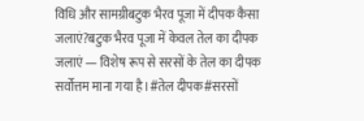विधि और सामग्रीबटुक भैरव पूजा में दीपक कैसा जलाएं?बटुक भैरव पूजा में केवल तेल का दीपक जलाएं — विशेष रूप से सरसों के तेल का दीपक सर्वोत्तम माना गया है।#तेल दीपक#सरसों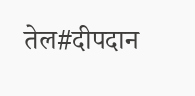तेल#दीपदान